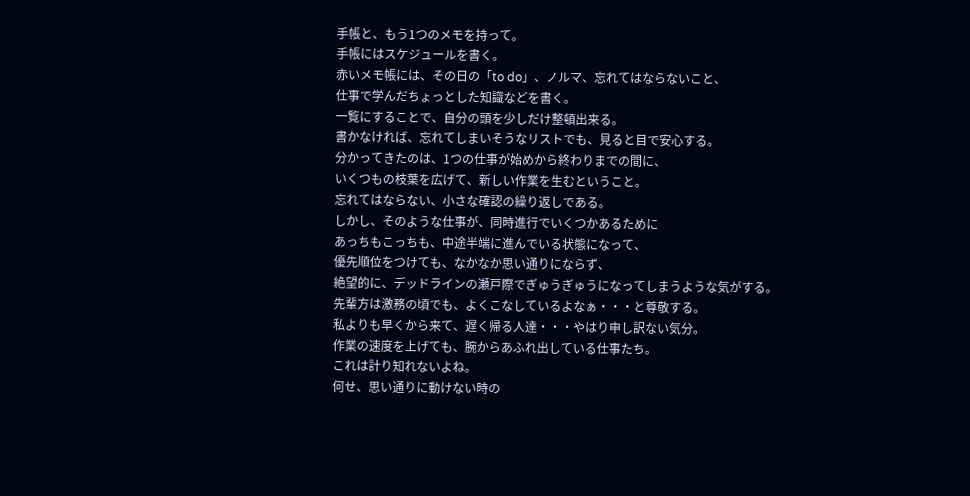手帳と、もう1つのメモを持って。
手帳にはスケジュールを書く。
赤いメモ帳には、その日の「to do」、ノルマ、忘れてはならないこと、
仕事で学んだちょっとした知識などを書く。
一覧にすることで、自分の頭を少しだけ整頓出来る。
書かなければ、忘れてしまいそうなリストでも、見ると目で安心する。
分かってきたのは、1つの仕事が始めから終わりまでの間に、
いくつもの枝葉を広げて、新しい作業を生むということ。
忘れてはならない、小さな確認の繰り返しである。
しかし、そのような仕事が、同時進行でいくつかあるために
あっちもこっちも、中途半端に進んでいる状態になって、
優先順位をつけても、なかなか思い通りにならず、
絶望的に、デッドラインの瀬戸際でぎゅうぎゅうになってしまうような気がする。
先輩方は激務の頃でも、よくこなしているよなぁ・・・と尊敬する。
私よりも早くから来て、遅く帰る人達・・・やはり申し訳ない気分。
作業の速度を上げても、腕からあふれ出している仕事たち。
これは計り知れないよね。
何せ、思い通りに動けない時の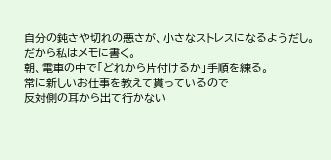自分の鈍さや切れの悪さが、小さなストレスになるようだし。
だから私はメモに書く。
朝、電車の中で「どれから片付けるか」手順を練る。
常に新しいお仕事を教えて貰っているので
反対側の耳から出て行かない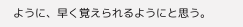ように、早く覚えられるようにと思う。